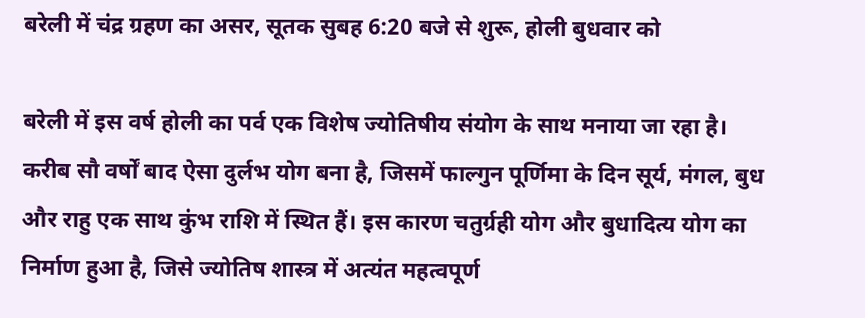बरेली में चंद्र ग्रहण का असर, सूतक सुबह 6:20 बजे से शुरू, होली बुधवार को

बरेली में इस वर्ष होली का पर्व एक विशेष ज्योतिषीय संयोग के साथ मनाया जा रहा है। करीब सौ वर्षों बाद ऐसा दुर्लभ योग बना है, जिसमें फाल्गुन पूर्णिमा के दिन सूर्य, मंगल, बुध और राहु एक साथ कुंभ राशि में स्थित हैं। इस कारण चतुर्ग्रही योग और बुधादित्य योग का निर्माण हुआ है, जिसे ज्योतिष शास्त्र में अत्यंत महत्वपूर्ण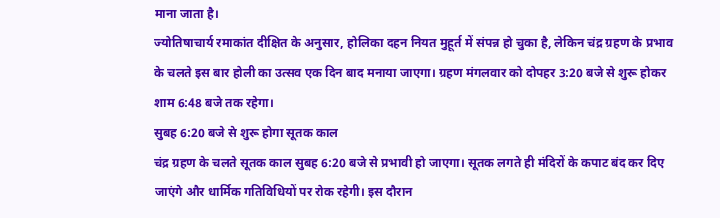माना जाता है।
ज्योतिषाचार्य रमाकांत दीक्षित के अनुसार, होलिका दहन नियत मुहूर्त में संपन्न हो चुका है, लेकिन चंद्र ग्रहण के प्रभाव के चलते इस बार होली का उत्सव एक दिन बाद मनाया जाएगा। ग्रहण मंगलवार को दोपहर 3:20 बजे से शुरू होकर शाम 6:48 बजे तक रहेगा।
सुबह 6:20 बजे से शुरू होगा सूतक काल
चंद्र ग्रहण के चलते सूतक काल सुबह 6:20 बजे से प्रभावी हो जाएगा। सूतक लगते ही मंदिरों के कपाट बंद कर दिए जाएंगे और धार्मिक गतिविधियों पर रोक रहेगी। इस दौरान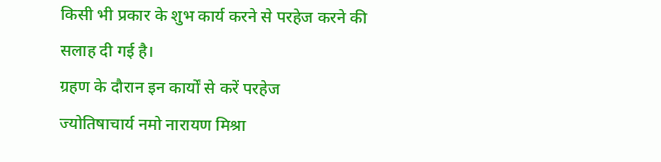किसी भी प्रकार के शुभ कार्य करने से परहेज करने की सलाह दी गई है।
ग्रहण के दौरान इन कार्यों से करें परहेज
ज्योतिषाचार्य नमो नारायण मिश्रा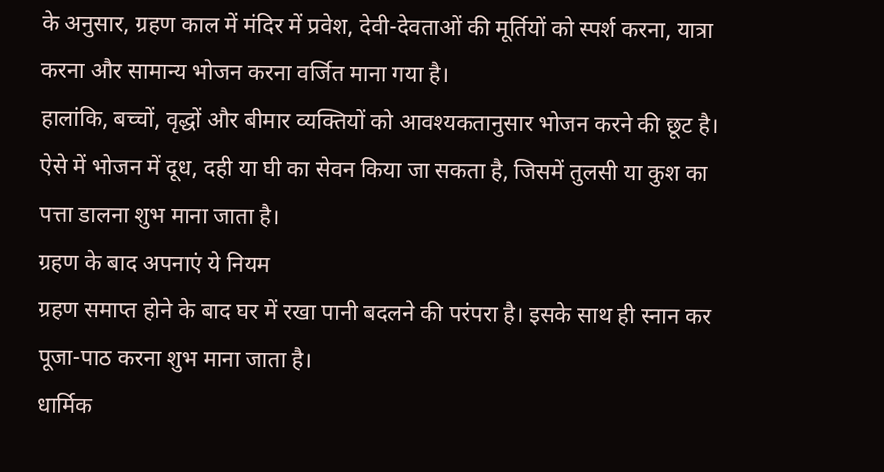के अनुसार, ग्रहण काल में मंदिर में प्रवेश, देवी-देवताओं की मूर्तियों को स्पर्श करना, यात्रा करना और सामान्य भोजन करना वर्जित माना गया है।
हालांकि, बच्चों, वृद्धों और बीमार व्यक्तियों को आवश्यकतानुसार भोजन करने की छूट है। ऐसे में भोजन में दूध, दही या घी का सेवन किया जा सकता है, जिसमें तुलसी या कुश का पत्ता डालना शुभ माना जाता है।
ग्रहण के बाद अपनाएं ये नियम
ग्रहण समाप्त होने के बाद घर में रखा पानी बदलने की परंपरा है। इसके साथ ही स्नान कर पूजा-पाठ करना शुभ माना जाता है।
धार्मिक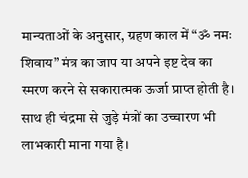मान्यताओं के अनुसार, ग्रहण काल में “ॐ नमः शिवाय” मंत्र का जाप या अपने इष्ट देव का स्मरण करने से सकारात्मक ऊर्जा प्राप्त होती है। साथ ही चंद्रमा से जुड़े मंत्रों का उच्चारण भी लाभकारी माना गया है।